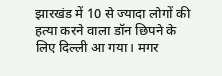झारखंड में 10 से ज्यादा लोगों की हत्या करने वाला डॉन छिपने के लिए दिल्ली आ गया। मगर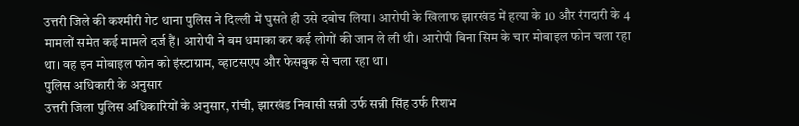उत्तरी जिले की कश्मीरी गेट थाना पुलिस ने दिल्ली में घुसते ही उसे दबोच लिया। आरोपी के खिलाफ झारखंड में हत्या के 10 और रंगदारी के 4 मामलों समेत कई मामले दर्ज हैं। आरोपी ने बम धमाका कर कई लोगों की जान ले ली थी। आरोपी बिना सिम के चार मोबाइल फोन चला रहा था। वह इन मोबाइल फोन को इंस्टाग्राम, व्हाटसएप और फेसबुक से चला रहा था।
पुलिस अधिकारी के अनुसार
उत्तरी जिला पुलिस अधिकारियों के अनुसार, रांची, झारखंड निवासी सन्नी उर्फ सन्नी सिंह उर्फ रिशभ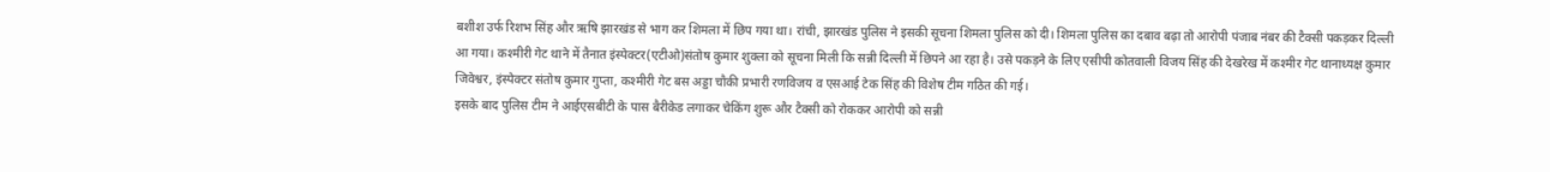बशीश उर्फ रिशभ सिंह और ऋषि झारखंड से भाग कर शिमला में छिप गया था। रांची, झारखंड पुलिस ने इसकी सूचना शिमला पुलिस को दी। शिमला पुलिस का दबाव बढ़ा तो आरोपी पंजाब नंबर की टैक्सी पकड़कर दिल्ली आ गया। कश्मीरी गेट थाने में तैनात इंस्पेक्टर(एटीओ)संतोष कुमार शुक्ला को सूचना मिली कि सन्नी दिल्ली में छिपने आ रहा है। उसे पकड़ने के लिए एसीपी कोतवाली विजय सिंह की देखरेख में कश्मीर गेट थानाध्यक्ष कुमार जिवेश्वर, इंस्पेक्टर संतोष कुमार गुप्ता, कश्मीरी गेट बस अड्डा चौकी प्रभारी रणविजय व एसआई टेक सिंह की विशेष टीम गठित की गई।
इसके बाद पुलिस टीम ने आईएसबीटी के पास बैरीकेड लगाकर चेकिंग शुरू और टैक्सी को रोककर आरोपी को सन्नी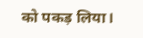को पकड़ लिया।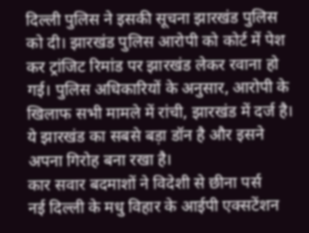दिल्ली पुलिस ने इसकी सूचना झारखंड पुलिस को दी। झारखंड पुलिस आरोपी को कोर्ट में पेश कर ट्रांजिट रिमांड पर झारखंड लेकर रवाना हो गई। पुलिस अधिकारियों के अनुसार, आरोपी के खिलाफ सभी मामले में रांची, झारखंड में दर्ज है। ये झारखंड का सबसे बड़ा डॉन है और इसने अपना गिरोह बना रखा है।
कार सवार बदमाशों ने विदेशी से छीना पर्स
नई दिल्ली के मधु विहार के आईपी एक्सटेंशन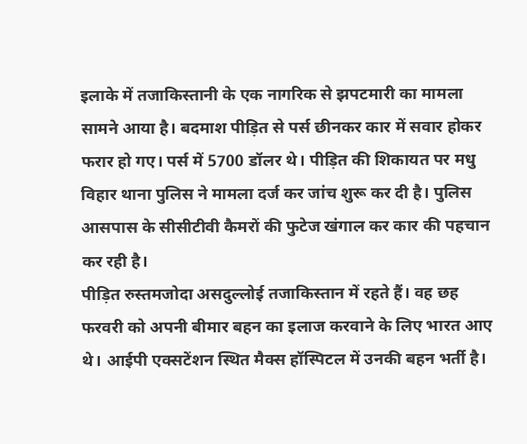इलाके में तजाकिस्तानी के एक नागरिक से झपटमारी का मामला सामने आया है। बदमाश पीड़ित से पर्स छीनकर कार में सवार होकर फरार हो गए। पर्स में 5700 डॉलर थे। पीड़ित की शिकायत पर मधु विहार थाना पुलिस ने मामला दर्ज कर जांच शुरू कर दी है। पुलिस आसपास के सीसीटीवी कैमरों की फुटेज खंगाल कर कार की पहचान कर रही है।
पीड़ित रुस्तमजोदा असदुल्लोई तजाकिस्तान में रहते हैं। वह छह फरवरी को अपनी बीमार बहन का इलाज करवाने के लिए भारत आए थे। आईपी एक्सटेंशन स्थित मैक्स हॉस्पिटल में उनकी बहन भर्ती है।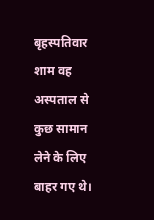बृहस्पतिवार शाम वह अस्पताल से कुछ सामान लेने के लिए बाहर गए थे।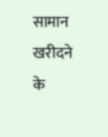सामान खरीदने के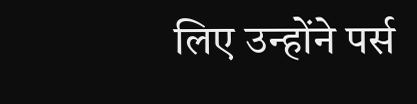लिए उन्होंने पर्स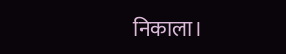निकाला।